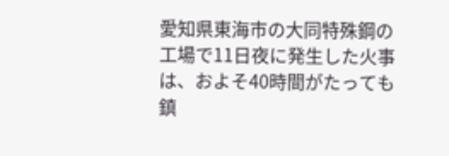愛知県東海市の大同特殊鋼の工場で11日夜に発生した火事は、およそ40時間がたっても鎮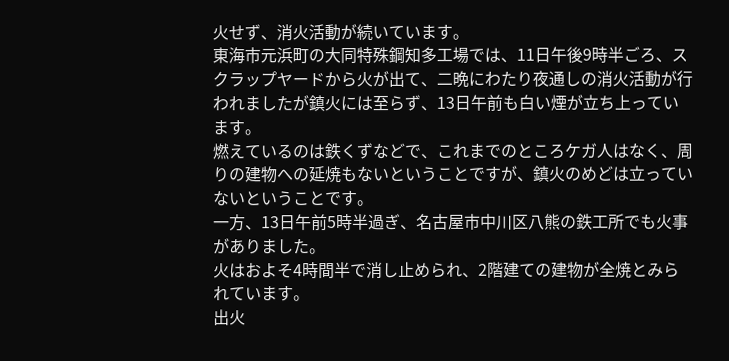火せず、消火活動が続いています。
東海市元浜町の大同特殊鋼知多工場では、11日午後9時半ごろ、スクラップヤードから火が出て、二晩にわたり夜通しの消火活動が行われましたが鎮火には至らず、13日午前も白い煙が立ち上っています。
燃えているのは鉄くずなどで、これまでのところケガ人はなく、周りの建物への延焼もないということですが、鎮火のめどは立っていないということです。
一方、13日午前5時半過ぎ、名古屋市中川区八熊の鉄工所でも火事がありました。
火はおよそ4時間半で消し止められ、2階建ての建物が全焼とみられています。
出火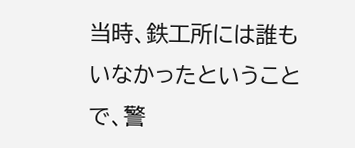当時、鉄工所には誰もいなかったということで、警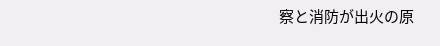察と消防が出火の原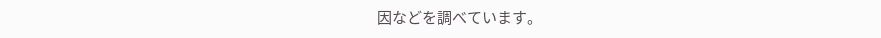因などを調べています。